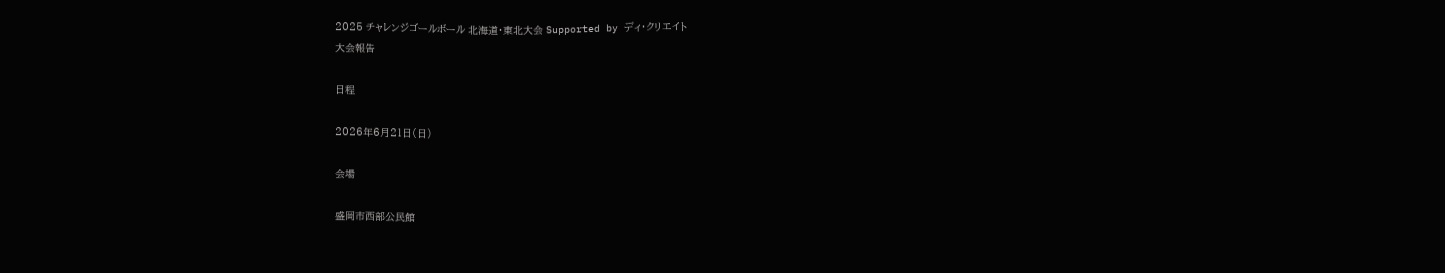2025 チャレンジゴールボール 北海道・東北大会 Supported by ディ・クリエイト
大会報告

日程

2026年6月21日(日)

会場

盛岡市西部公民館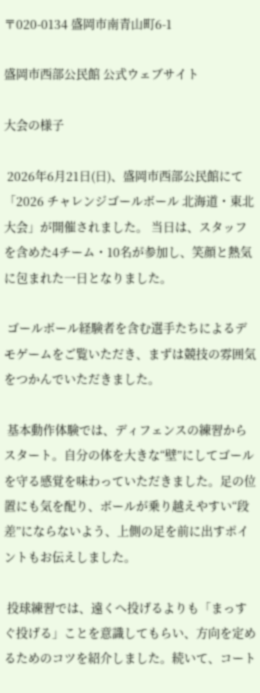〒020-0134 盛岡市南青山町6-1

盛岡市西部公民館 公式ウェブサイト

大会の様子

 2026年6月21日(日)、盛岡市西部公民館にて「2026 チャレンジゴールボール 北海道・東北大会」が開催されました。 当日は、スタッフを含めた4チーム・10名が参加し、笑顔と熱気に包まれた一日となりました。

 ゴールボール経験者を含む選手たちによるデモゲームをご覧いただき、まずは競技の雰囲気をつかんでいただきました。

 基本動作体験では、ディフェンスの練習からスタート。自分の体を大きな“壁”にしてゴールを守る感覚を味わっていただきました。足の位置にも気を配り、ボールが乗り越えやすい“段差”にならないよう、上側の足を前に出すポイントもお伝えしました。

 投球練習では、遠くへ投げるよりも「まっすぐ投げる」ことを意識してもらい、方向を定めるためのコツを紹介しました。続いて、コート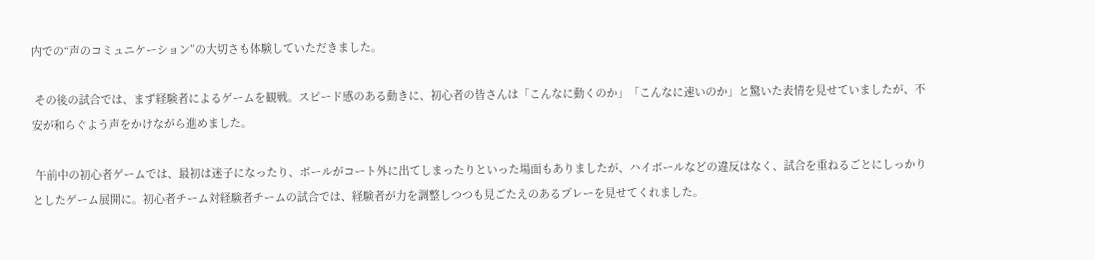内での“声のコミュニケーション”の大切さも体験していただきました。

 その後の試合では、まず経験者によるゲームを観戦。スピード感のある動きに、初心者の皆さんは「こんなに動くのか」「こんなに速いのか」と驚いた表情を見せていましたが、不安が和らぐよう声をかけながら進めました。

 午前中の初心者ゲームでは、最初は迷子になったり、ボールがコート外に出てしまったりといった場面もありましたが、ハイボールなどの違反はなく、試合を重ねるごとにしっかりとしたゲーム展開に。初心者チーム対経験者チームの試合では、経験者が力を調整しつつも見ごたえのあるプレーを見せてくれました。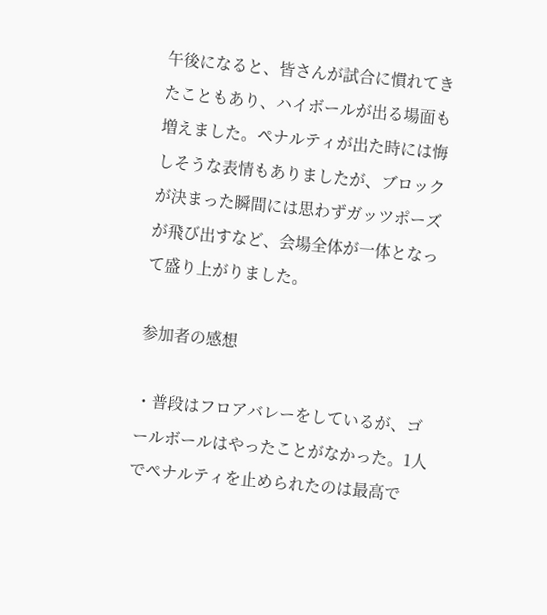午後になると、皆さんが試合に慣れてきたこともあり、ハイボールが出る場面も増えました。ペナルティが出た時には悔しそうな表情もありましたが、ブロックが決まった瞬間には思わずガッツポーズが飛び出すなど、会場全体が一体となって盛り上がりました。

参加者の感想

・普段はフロアバレーをしているが、ゴールボールはやったことがなかった。1人でペナルティを止められたのは最高で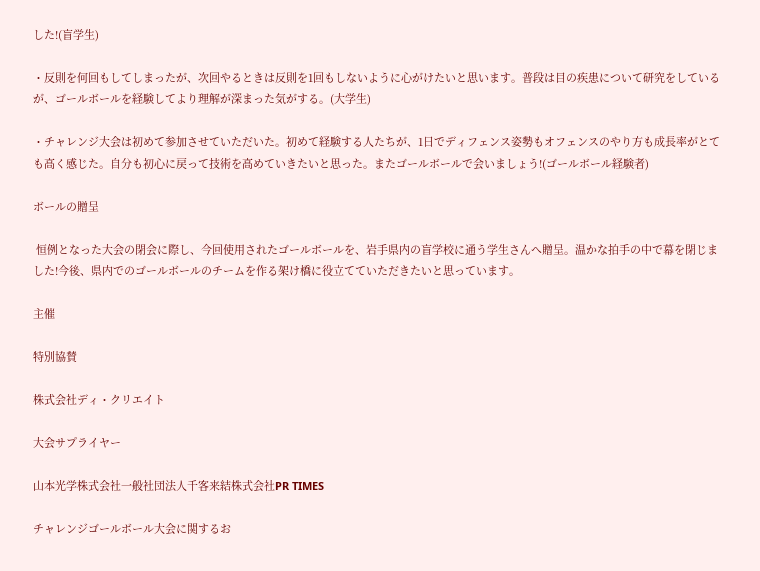した!(盲学生)

・反則を何回もしてしまったが、次回やるときは反則を1回もしないように心がけたいと思います。普段は目の疾患について研究をしているが、ゴールボールを経験してより理解が深まった気がする。(大学生)

・チャレンジ大会は初めて参加させていただいた。初めて経験する人たちが、1日でディフェンス姿勢もオフェンスのやり方も成長率がとても高く感じた。自分も初心に戻って技術を高めていきたいと思った。またゴールボールで会いましょう!(ゴールボール経験者)

ボールの贈呈

 恒例となった大会の閉会に際し、今回使用されたゴールボールを、岩手県内の盲学校に通う学生さんへ贈呈。温かな拍手の中で幕を閉じました!今後、県内でのゴールボールのチームを作る架け橋に役立てていただきたいと思っています。

主催

特別協賛

株式会社ディ・クリエイト

大会サプライヤー

山本光学株式会社一般社団法人千客来結株式会社PR TIMES

チャレンジゴールボール大会に関するお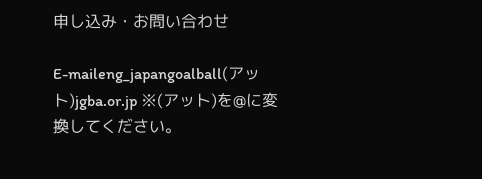申し込み・お問い合わせ

E-maileng_japangoalball(アット)jgba.or.jp ※(アット)を@に変換してください。